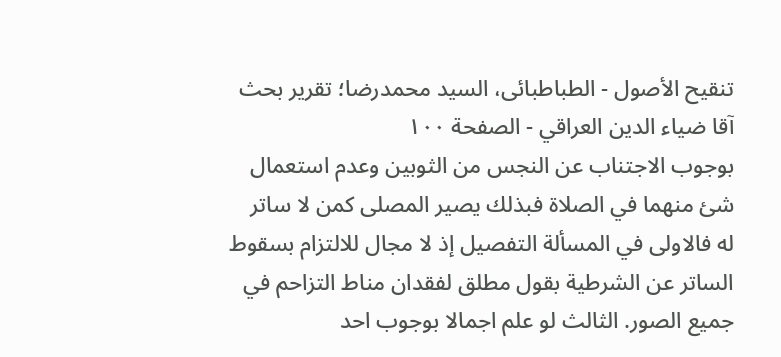تنقيح الأصول - الطباطبائى، السيد محمدرضا؛ تقرير بحث آقا ضياء الدين العراقي - الصفحة ١٠٠
بوجوب الاجتناب عن النجس من الثوبين وعدم استعمال شئ منهما في الصلاة فبذلك يصير المصلى كمن لا ساتر له فالاولى في المسألة التفصيل إذ لا مجال للالتزام بسقوط الساتر عن الشرطية بقول مطلق لفقدان مناط التزاحم في جميع الصور. الثالث لو علم اجمالا بوجوب احد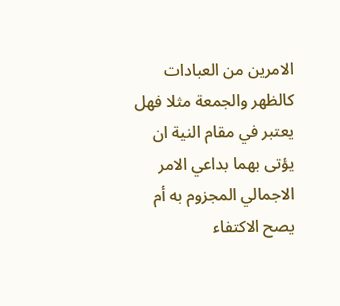الامرين من العبادات كالظهر والجمعة مثلا فهل يعتبر في مقام النية ان يؤتى بهما بداعي الامر الاجمالي المجزوم به أم يصح الاكتفاء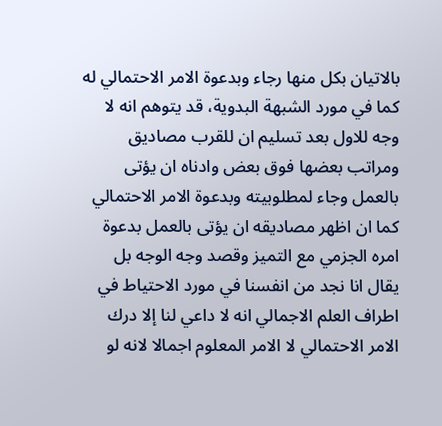بالاتيان بكل منها رجاء وبدعوة الامر الاحتمالي له كما في مورد الشبهة البدوية، قد يتوهم انه لا وجه للاول بعد تسليم ان للقرب مصاديق ومراتب بعضها فوق بعض وادناه ان يؤتى بالعمل وجاء لمطلوبيته وبدعوة الامر الاحتمالي كما ان اظهر مصاديقه ان يؤتى بالعمل بدعوة امره الجزمي مع التميز وقصد وجه الوجه بل يقال انا نجد من انفسنا في مورد الاحتياط في اطراف العلم الاجمالي انه لا داعي لنا إلا درك الامر الاحتمالي لا الامر المعلوم اجمالا لانه لو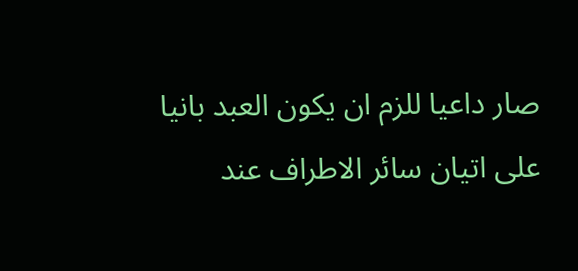صار داعيا للزم ان يكون العبد بانيا على اتيان سائر الاطراف عند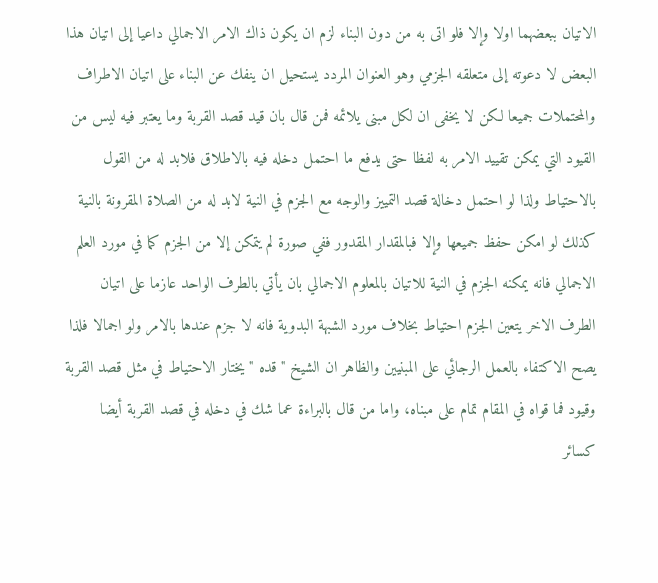الاتيان ببعضهما اولا وإلا فلو اتى به من دون البناء لزم ان يكون ذاك الامر الاجمالي داعيا إلى اتيان هذا البعض لا دعوته إلى متعلقه الجزمي وهو العنوان المردد يستحيل ان ينفك عن البناء على اتيان الاطراف والمحتملات جميعا لكن لا يخفى ان لكل مبنى يلائمه فمن قال بان قيد قصد القربة وما يعتبر فيه ليس من القيود التي يمكن تقييد الامر به لفظا حتى يدفع ما احتمل دخله فيه بالاطلاق فلابد له من القول بالاحتياط ولذا لو احتمل دخالة قصد التمييز والوجه مع الجزم في النية لابد له من الصلاة المقرونة بالنية كذلك لو امكن حفظ جميعها وإلا فبالمقدار المقدور ففي صورة لم يتمكن إلا من الجزم كما في مورد العلم الاجمالي فانه يمكنه الجزم في النية للاتيان بالمعلوم الاجمالي بان يأتي بالطرف الواحد عازما على اتيان الطرف الاخر يتعين الجزم احتياط بخلاف مورد الشبهة البدوية فانه لا جزم عندها بالامر ولو اجمالا فلذا يصح الاكتفاء بالعمل الرجائي على المبنيين والظاهر ان الشيخ " قده " يختار الاحتياط في مثل قصد القربة وقيود فما قواه في المقام تمام على مبناه، واما من قال بالبراءة عما شك في دخله في قصد القربة أيضا كسائر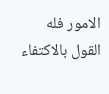الامور فله القول بالاكتفاء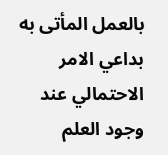بالعمل المأتى به بداعي الامر الاحتمالي عند وجود العلم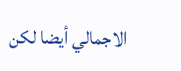الاجمالي أيضا لكن